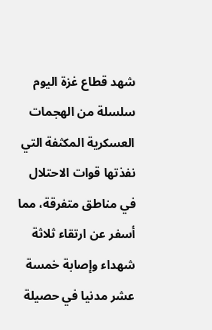شهد قطاع غزة اليوم سلسلة من الهجمات العسكرية المكثفة التي نفذتها قوات الاحتلال في مناطق متفرقة، مما أسفر عن ارتقاء ثلاثة شهداء وإصابة خمسة عشر مدنيا في حصيلة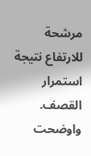مرشحة للارتفاع نتيجة استمرار القصف.
واوضحت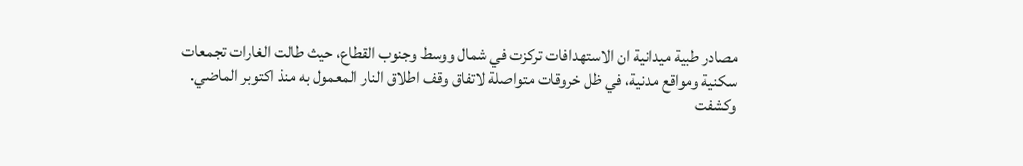مصادر طبية ميدانية ان الاستهدافات تركزت في شمال ووسط وجنوب القطاع، حيث طالت الغارات تجمعات سكنية ومواقع مدنية، في ظل خروقات متواصلة لاتفاق وقف اطلاق النار المعمول به منذ اكتوبر الماضي.
وكشفت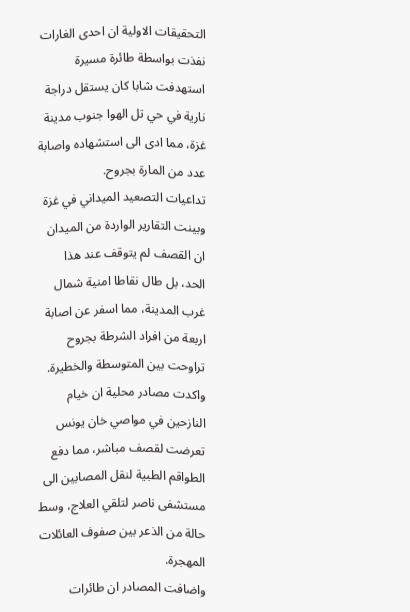التحقيقات الاولية ان احدى الغارات نفذت بواسطة طائرة مسيرة استهدفت شابا كان يستقل دراجة نارية في حي تل الهوا جنوب مدينة غزة، مما ادى الى استشهاده واصابة عدد من المارة بجروح.
تداعيات التصعيد الميداني في غزة
وبينت التقارير الواردة من الميدان ان القصف لم يتوقف عند هذا الحد، بل طال نقاطا امنية شمال غرب المدينة، مما اسفر عن اصابة اربعة من افراد الشرطة بجروح تراوحت بين المتوسطة والخطيرة.
واكدت مصادر محلية ان خيام النازحين في مواصي خان يونس تعرضت لقصف مباشر، مما دفع الطواقم الطبية لنقل المصابين الى مستشفى ناصر لتلقي العلاج، وسط حالة من الذعر بين صفوف العائلات المهجرة.
واضافت المصادر ان طائرات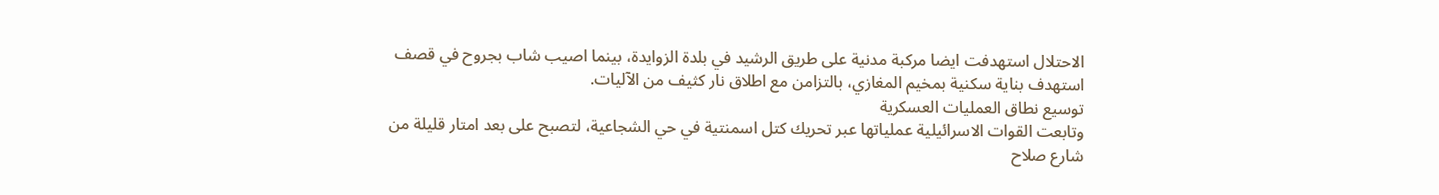الاحتلال استهدفت ايضا مركبة مدنية على طريق الرشيد في بلدة الزوايدة، بينما اصيب شاب بجروح في قصف استهدف بناية سكنية بمخيم المغازي، بالتزامن مع اطلاق نار كثيف من الآليات.
توسيع نطاق العمليات العسكرية
وتابعت القوات الاسرائيلية عملياتها عبر تحريك كتل اسمنتية في حي الشجاعية، لتصبح على بعد امتار قليلة من شارع صلاح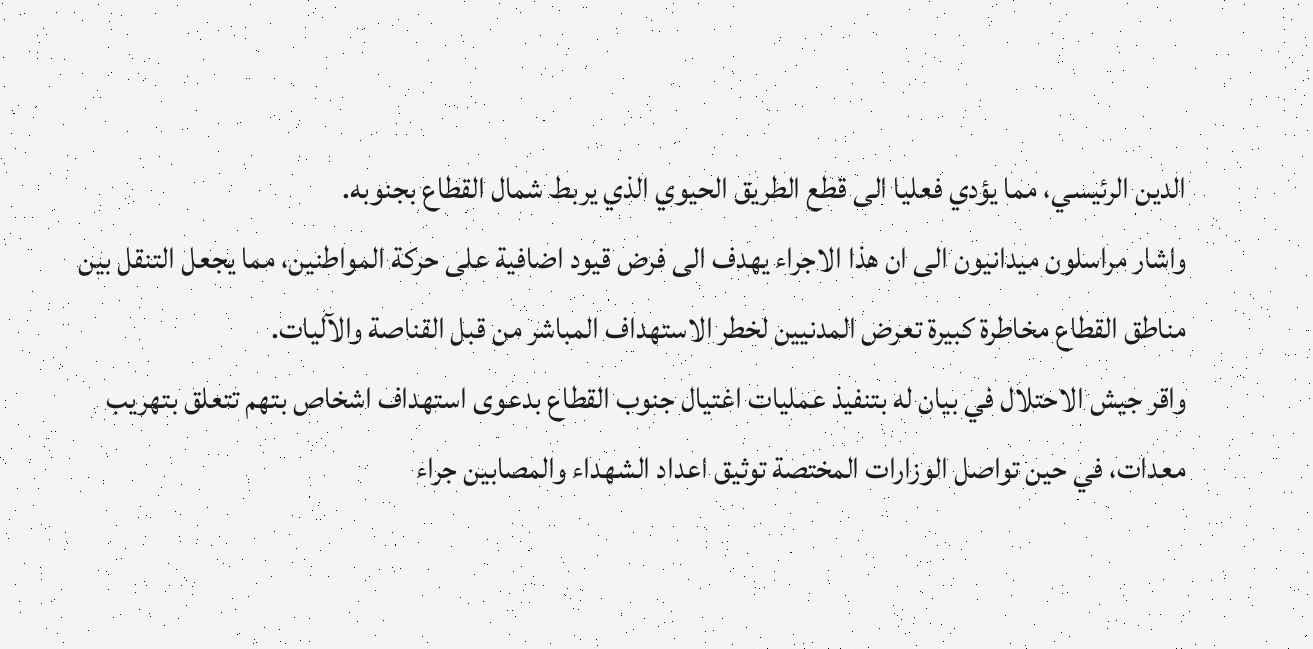الدين الرئيسي، مما يؤدي فعليا الى قطع الطريق الحيوي الذي يربط شمال القطاع بجنوبه.
واشار مراسلون ميدانيون الى ان هذا الاجراء يهدف الى فرض قيود اضافية على حركة المواطنين، مما يجعل التنقل بين مناطق القطاع مخاطرة كبيرة تعرض المدنيين لخطر الاستهداف المباشر من قبل القناصة والآليات.
واقر جيش الاحتلال في بيان له بتنفيذ عمليات اغتيال جنوب القطاع بدعوى استهداف اشخاص بتهم تتعلق بتهريب معدات، في حين تواصل الوزارات المختصة توثيق اعداد الشهداء والمصابين جراء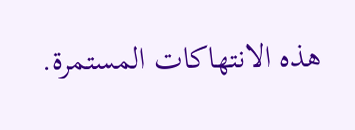هذه الانتهاكات المستمرة.